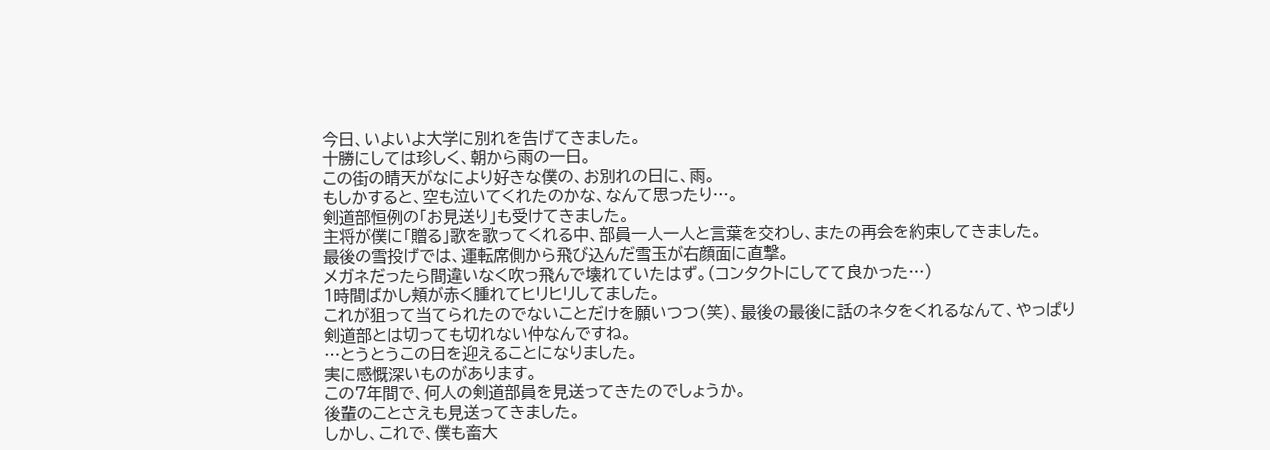今日、いよいよ大学に別れを告げてきました。
十勝にしては珍しく、朝から雨の一日。
この街の晴天がなにより好きな僕の、お別れの日に、雨。
もしかすると、空も泣いてくれたのかな、なんて思ったり…。
剣道部恒例の「お見送り」も受けてきました。
主将が僕に「贈る」歌を歌ってくれる中、部員一人一人と言葉を交わし、またの再会を約束してきました。
最後の雪投げでは、運転席側から飛び込んだ雪玉が右顔面に直撃。
メガネだったら間違いなく吹っ飛んで壊れていたはず。(コンタクトにしてて良かった…)
1時間ばかし頬が赤く腫れてヒリヒリしてました。
これが狙って当てられたのでないことだけを願いつつ(笑)、最後の最後に話のネタをくれるなんて、やっぱり剣道部とは切っても切れない仲なんですね。
…とうとうこの日を迎えることになりました。
実に感慨深いものがあります。
この7年間で、何人の剣道部員を見送ってきたのでしょうか。
後輩のことさえも見送ってきました。
しかし、これで、僕も畜大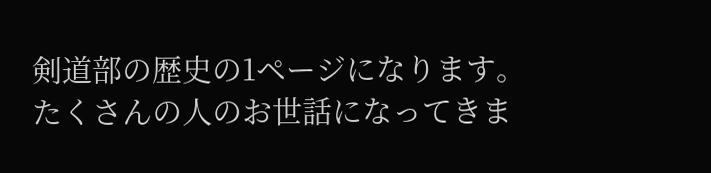剣道部の歴史の1ページになります。
たくさんの人のお世話になってきま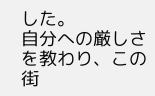した。
自分への厳しさを教わり、この街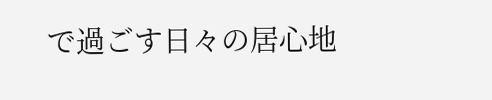で過ごす日々の居心地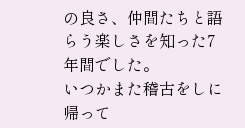の良さ、仲間たちと語らう楽しさを知った7年間でした。
いつかまた稽古をしに帰って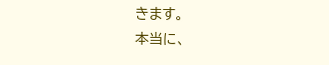きます。
本当に、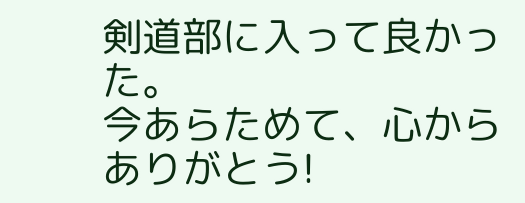剣道部に入って良かった。
今あらためて、心からありがとう!